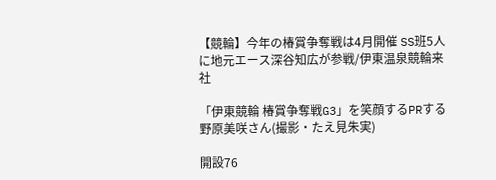【競輪】今年の椿賞争奪戦は4月開催 SS班5人に地元エース深谷知広が参戦/伊東温泉競輪来社

「伊東競輪 椿賞争奪戦G3」を笑顔するPRする野原美咲さん(撮影・たえ見朱実)

開設76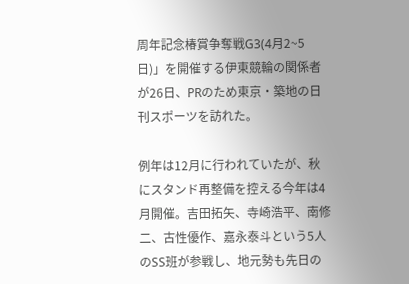周年記念椿賞争奪戦G3(4月2~5日)」を開催する伊東競輪の関係者が26日、PRのため東京・築地の日刊スポーツを訪れた。

例年は12月に行われていたが、秋にスタンド再整備を控える今年は4月開催。吉田拓矢、寺崎浩平、南修二、古性優作、嘉永泰斗という5人のSS班が参戦し、地元勢も先日の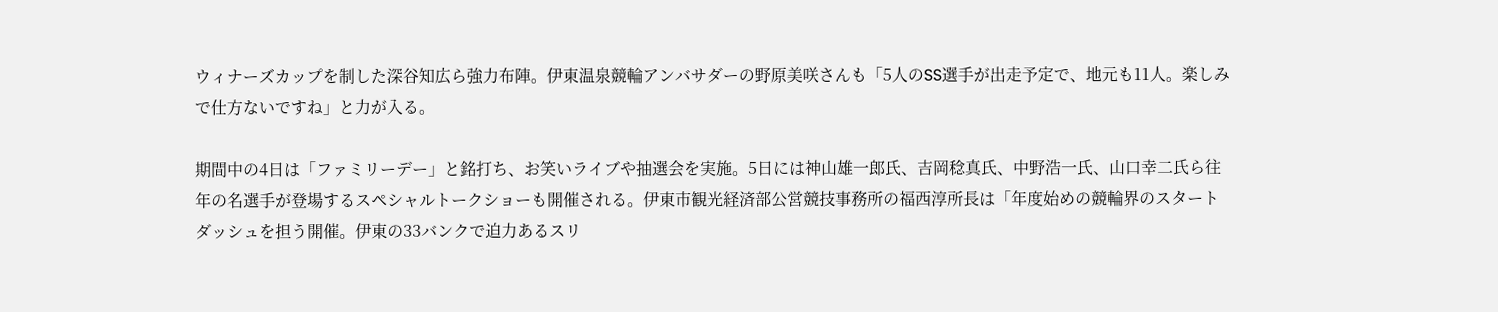ウィナーズカップを制した深谷知広ら強力布陣。伊東温泉競輪アンバサダーの野原美咲さんも「5人のSS選手が出走予定で、地元も11人。楽しみで仕方ないですね」と力が入る。

期間中の4日は「ファミリーデー」と銘打ち、お笑いライブや抽選会を実施。5日には神山雄一郎氏、吉岡稔真氏、中野浩一氏、山口幸二氏ら往年の名選手が登場するスペシャルトークショーも開催される。伊東市観光経済部公営競技事務所の福西淳所長は「年度始めの競輪界のスタートダッシュを担う開催。伊東の33バンクで迫力あるスリ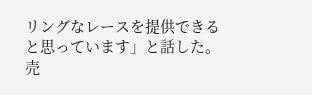リングなレースを提供できると思っています」と話した。売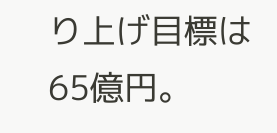り上げ目標は65億円。